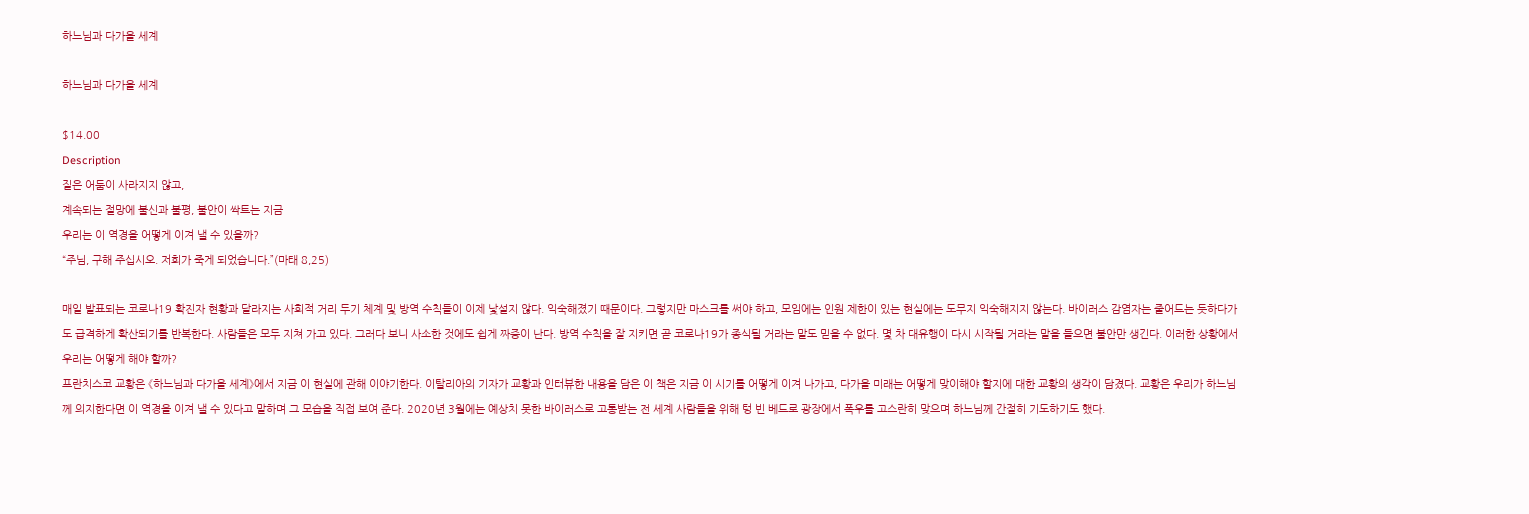하느님과 다가올 세계

하느님과 다가올 세계

$14.00
Description
짙은 어둠이 사라지지 않고,
계속되는 절망에 불신과 불평, 불안이 싹트는 지금
우리는 이 역경을 어떻게 이겨 낼 수 있을까?
“주님, 구해 주십시오. 저희가 죽게 되었습니다.”(마태 8,25)

매일 발표되는 코로나19 확진자 현황과 달라지는 사회적 거리 두기 체계 및 방역 수칙들이 이제 낯설지 않다. 익숙해졌기 때문이다. 그렇지만 마스크를 써야 하고, 모임에는 인원 제한이 있는 현실에는 도무지 익숙해지지 않는다. 바이러스 감염자는 줄어드는 듯하다가도 급격하게 확산되기를 반복한다. 사람들은 모두 지쳐 가고 있다. 그러다 보니 사소한 것에도 쉽게 짜증이 난다. 방역 수칙을 잘 지키면 곧 코로나19가 종식될 거라는 말도 믿을 수 없다. 몇 차 대유행이 다시 시작될 거라는 말을 들으면 불안만 생긴다. 이러한 상황에서 우리는 어떻게 해야 할까?
프란치스코 교황은 《하느님과 다가올 세계》에서 지금 이 현실에 관해 이야기한다. 이탈리아의 기자가 교황과 인터뷰한 내용을 담은 이 책은 지금 이 시기를 어떻게 이겨 나가고, 다가올 미래는 어떻게 맞이해야 할지에 대한 교황의 생각이 담겼다. 교황은 우리가 하느님께 의지한다면 이 역경을 이겨 낼 수 있다고 말하며 그 모습을 직접 보여 준다. 2020년 3월에는 예상치 못한 바이러스로 고통받는 전 세계 사람들을 위해 텅 빈 베드로 광장에서 폭우를 고스란히 맞으며 하느님께 간절히 기도하기도 했다.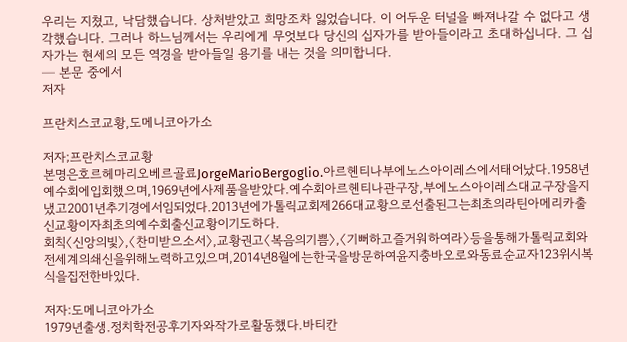우리는 지쳤고, 낙담했습니다. 상처받았고 희망조차 잃었습니다. 이 어두운 터널을 빠져나갈 수 없다고 생각했습니다. 그러나 하느님께서는 우리에게 무엇보다 당신의 십자가를 받아들이라고 초대하십니다. 그 십자가는 현세의 모든 역경을 받아들일 용기를 내는 것을 의미합니다.
─ 본문 중에서
저자

프란치스코교황,도메니코아가소

저자;프란치스코교황
본명은호르헤마리오베르골료JorgeMarioBergoglio.아르헨티나부에노스아이레스에서태어났다.1958년예수회에입회했으며,1969년에사제품을받았다.예수회아르헨티나관구장,부에노스아이레스대교구장을지냈고2001년추기경에서임되었다.2013년에가톨릭교회제266대교황으로선출된그는최초의라틴아메리카출신교황이자최초의예수회출신교황이기도하다.
회칙〈신앙의빛〉,〈찬미받으소서〉,교황권고〈복음의기쁨〉,〈기뻐하고즐거워하여라〉등을통해가톨릭교회와전세계의쇄신을위해노력하고있으며,2014년8월에는한국을방문하여윤지충바오로와동료순교자123위시복식을집전한바있다.

저자:도메니코아가소
1979년출생.정치학전공후기자와작가로활동했다.바티칸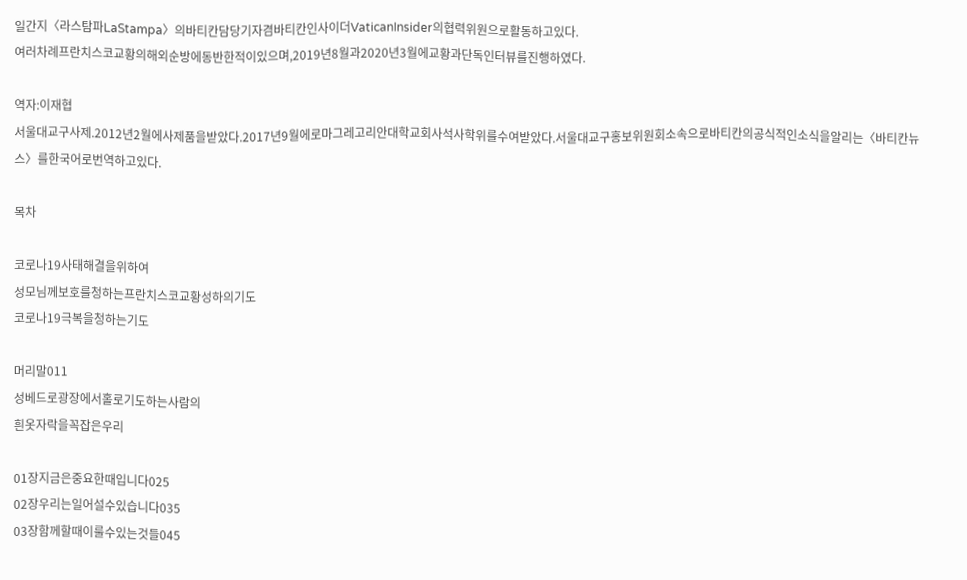일간지〈라스탐파LaStampa〉의바티칸담당기자겸바티칸인사이더VaticanInsider의협력위원으로활동하고있다.
여러차례프란치스코교황의해외순방에동반한적이있으며,2019년8월과2020년3월에교황과단독인터뷰를진행하였다.

역자:이재협
서울대교구사제.2012년2월에사제품을받았다.2017년9월에로마그레고리안대학교회사석사학위를수여받았다.서울대교구홍보위원회소속으로바티칸의공식적인소식을알리는〈바티칸뉴스〉를한국어로번역하고있다.

목차

코로나19사태해결을위하여
성모님께보호를청하는프란치스코교황성하의기도
코로나19극복을청하는기도

머리말011
성베드로광장에서홀로기도하는사람의
흰옷자락을꼭잡은우리

01장지금은중요한때입니다025
02장우리는일어설수있습니다035
03장함께할때이룰수있는것들045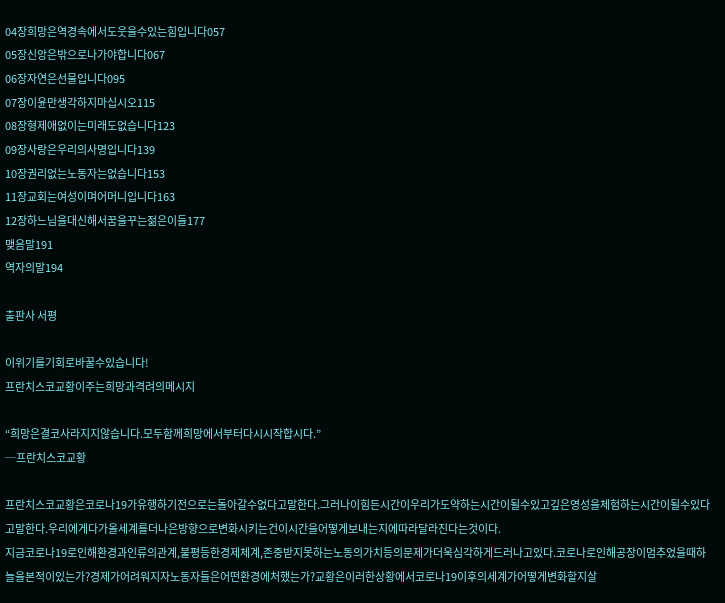04장희망은역경속에서도웃을수있는힘입니다057
05장신앙은밖으로나가야합니다067
06장자연은선물입니다095
07장이윤만생각하지마십시오115
08장형제애없이는미래도없습니다123
09장사랑은우리의사명입니다139
10장권리없는노동자는없습니다153
11장교회는여성이며어머니입니다163
12장하느님을대신해서꿈을꾸는젊은이들177
맺음말191
역자의말194

출판사 서평

이위기를기회로바꿀수있습니다!
프란치스코교황이주는희망과격려의메시지

“희망은결코사라지지않습니다.모두함께희망에서부터다시시작합시다.”
─프란치스코교황

프란치스코교황은코로나19가유행하기전으로는돌아갈수없다고말한다.그러나이힘든시간이우리가도약하는시간이될수있고깊은영성을체험하는시간이될수있다고말한다.우리에게다가올세계를더나은방향으로변화시키는건이시간을어떻게보내는지에따라달라진다는것이다.
지금코로나19로인해환경과인류의관계,불평등한경제체계,존중받지못하는노동의가치등의문제가더욱심각하게드러나고있다.코로나로인해공장이멈추었을때하늘을본적이있는가?경제가어려워지자노동자들은어떤환경에처했는가?교황은이러한상황에서코로나19이후의세계가어떻게변화할지살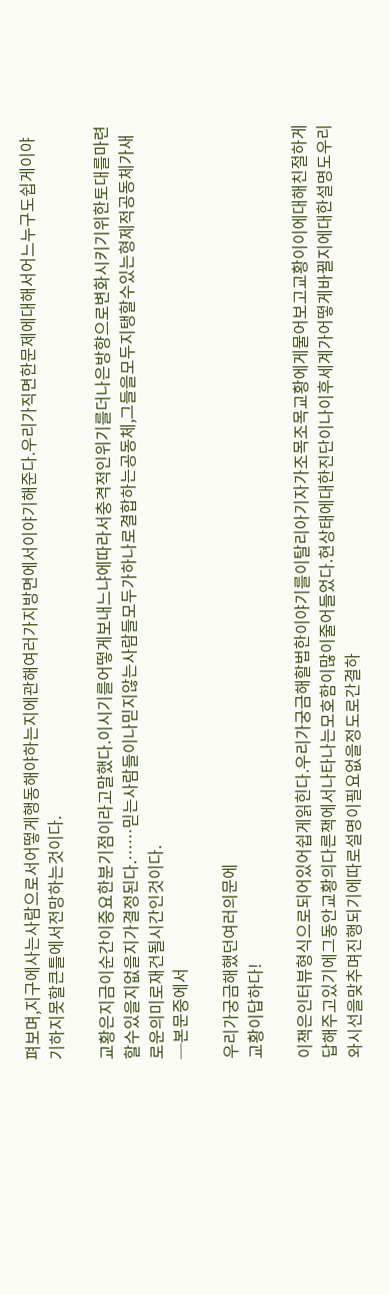펴보며,지구에사는사람으로서어떻게행동해야하는지에관해여러가지방면에서이야기해준다.우리가직면한문제에대해서어느누구도쉽게이야기하지못할큰틀에서전망하는것이다.

교황은지금이순간이중요한분기점이라고말했다.이시기를어떻게보내느냐에따라서충격적인위기를더나은방향으로변화시키기위한토대를마련할수있을지없을지가결정된다.……믿는사람들이나믿지않는사람들모두가하나로결합하는공동체,그들을모두지탱할수있는형제적공동체가새로운의미로재건될시간인것이다.
─본문중에서

우리가궁금해했던여러의문에
교황이답하다!

이책은인터뷰형식으로되어있어쉽게읽힌다.우리가궁금해할법한이야기를이탈리아기자가조목조목교황에게물어보고교황이이에대해친절하게답해주고있기에그동안교황의다른책에서나타나는모호함이많이줄어들었다.현상태에대한진단이나이후세계가어떻게바뀔지에대한설명도우리와시선을맞추며진행되기에따로설명이필요없을정도로간결하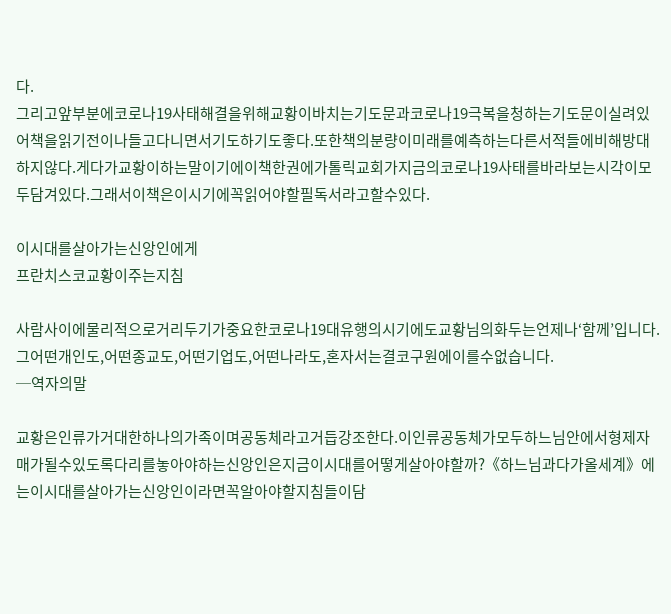다.
그리고앞부분에코로나19사태해결을위해교황이바치는기도문과코로나19극복을청하는기도문이실려있어책을읽기전이나들고다니면서기도하기도좋다.또한책의분량이미래를예측하는다른서적들에비해방대하지않다.게다가교황이하는말이기에이책한권에가톨릭교회가지금의코로나19사태를바라보는시각이모두담겨있다.그래서이책은이시기에꼭읽어야할필독서라고할수있다.

이시대를살아가는신앙인에게
프란치스코교황이주는지침

사람사이에물리적으로거리두기가중요한코로나19대유행의시기에도교황님의화두는언제나‘함께’입니다.그어떤개인도,어떤종교도,어떤기업도,어떤나라도,혼자서는결코구원에이를수없습니다.
─역자의말

교황은인류가거대한하나의가족이며공동체라고거듭강조한다.이인류공동체가모두하느님안에서형제자매가될수있도록다리를놓아야하는신앙인은지금이시대를어떻게살아야할까?《하느님과다가올세계》에는이시대를살아가는신앙인이라면꼭알아야할지침들이담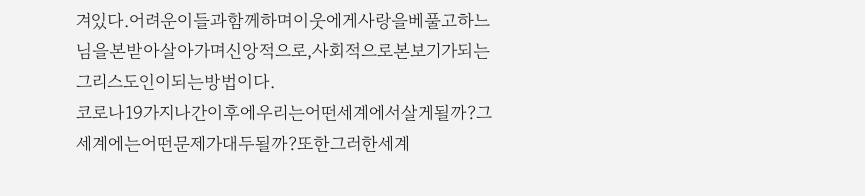겨있다.어려운이들과함께하며이웃에게사랑을베풀고하느님을본받아살아가며신앙적으로,사회적으로본보기가되는그리스도인이되는방법이다.
코로나19가지나간이후에우리는어떤세계에서살게될까?그세계에는어떤문제가대두될까?또한그러한세계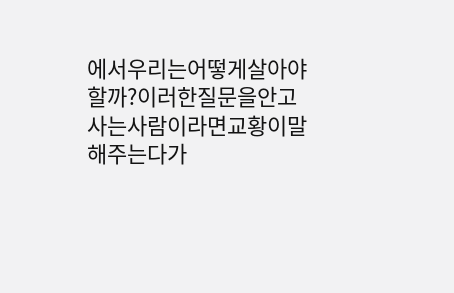에서우리는어떻게살아야할까?이러한질문을안고사는사람이라면교황이말해주는다가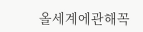올세계에관해꼭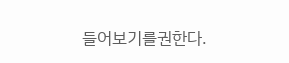들어보기를권한다.